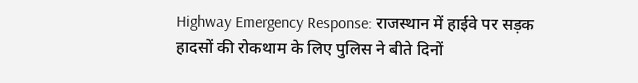Highway Emergency Response: राजस्थान में हाईवे पर सड़क हादसों की रोकथाम के लिए पुलिस ने बीते दिनों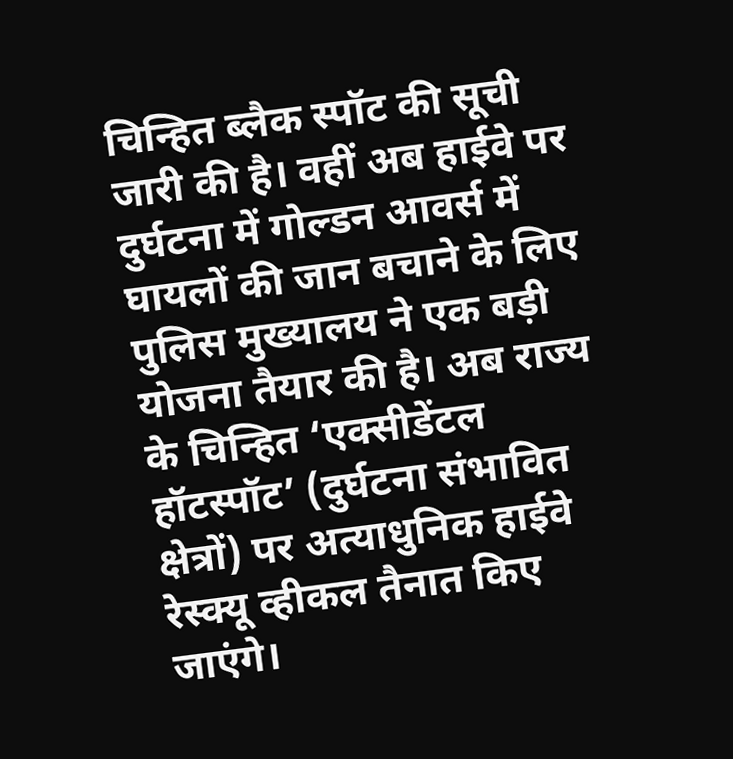चिन्हित ब्लैक स्पॉट की सूची जारी की है। वहीं अब हाईवे पर दुर्घटना में गोल्डन आवर्स में घायलों की जान बचाने के लिए पुलिस मुख्यालय ने एक बड़ी योजना तैयार की है। अब राज्य के चिन्हित ‘एक्सीडेंटल हॉटस्पॉट’ (दुर्घटना संभावित क्षेत्रों) पर अत्याधुनिक हाईवे रेस्क्यू व्हीकल तैनात किए जाएंगे।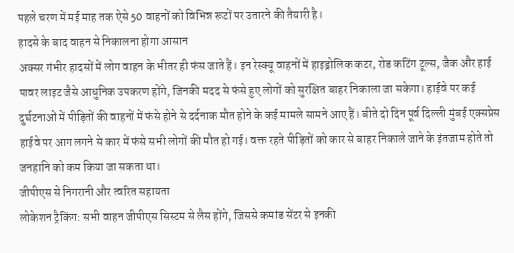पहले चरण में मई माह तक ऐसे 50 वाहनों को विभिन्न रूटों पर उतारने की तैयारी है।
हादसे के बाद वाहन से निकालना होगा आसान
अक्सर गंभीर हादसों में लोग वाहन के भीतर ही फंस जाते हैं। इन रेस्क्यू वाहनों में हाइड्रोलिक कटर, रोड कटिंग टूल्स, जैक और हाई पावर लाइट जैसे आधुनिक उपकरण होंगे, जिनकी मदद से फंसे हुए लोगों को सुरक्षित बाहर निकाला जा सकेगा। हाईवे पर कई दुर्घटनाओं में पीड़ितों की वाहनों में फंसे होने से दर्दनाक मौत होने के कई मामले सामने आए हैं। बीते दो दिन पूर्व दिल्ली मुंबई एक्सप्रेस हाईवे पर आग लगने से कार में फंसे सभी लोगों की मौत हो गई। वक्त रहते पीड़ितों को कार से बाहर निकाले जाने के इंतजाम होते तो जनहानि को कम किया जा सकता था।
जीपीएस से निगरानी और त्वरित सहायता
लोकेशन ट्रैकिंग: सभी वाहन जीपीएस सिस्टम से लैस होंगे, जिससे कमांड सेंटर से इनकी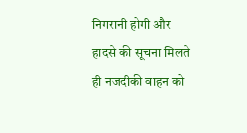निगरानी होगी और हादसे की सूचना मिलते ही नजदीकी वाहन को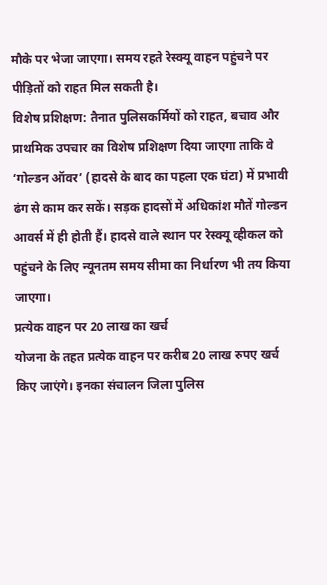मौके पर भेजा जाएगा। समय रहते रेस्क्यू वाहन पहुंचने पर पीड़ितों को राहत मिल सकती है।
विशेष प्रशिक्षण: तैनात पुलिसकर्मियों को राहत, बचाव और प्राथमिक उपचार का विशेष प्रशिक्षण दिया जाएगा ताकि वे
‘गोल्डन ऑवर’ (हादसे के बाद का पहला एक घंटा) में प्रभावी ढंग से काम कर सकें। सड़क हादसों में अधिकांश मौतें गोल्डन आवर्स में ही होती हैं। हादसे वाले स्थान पर रेस्क्यू व्हीकल को पहुंचने के लिए न्यूनतम समय सीमा का निर्धारण भी तय किया जाएगा।
प्रत्येक वाहन पर 20 लाख का खर्च
योजना के तहत प्रत्येक वाहन पर करीब 20 लाख रुपए खर्च किए जाएंगे। इनका संचालन जिला पुलिस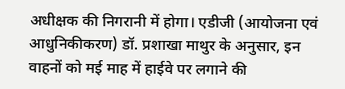अधीक्षक की निगरानी में होगा। एडीजी (आयोजना एवं आधुनिकीकरण) डॉ. प्रशाखा माथुर के अनुसार, इन वाहनों को मई माह में हाईवे पर लगाने की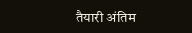तैयारी अंतिम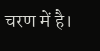चरण में है।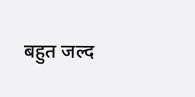बहुत जल्द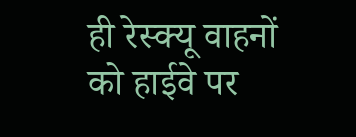ही रेस्क्यू वाहनों को हाईवे पर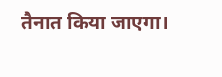तैनात किया जाएगा।